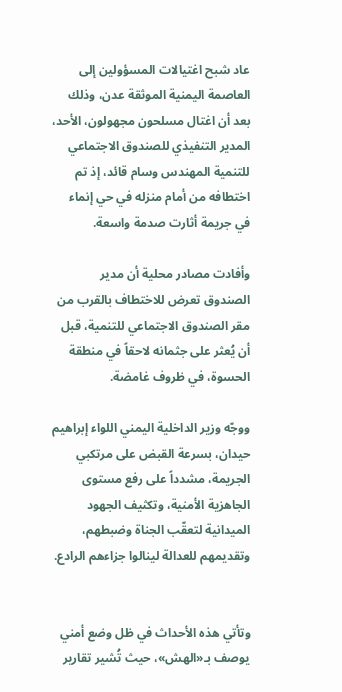عاد شبح اغتيالات المسؤولين إلى العاصمة اليمنية الموثقة عدن، وذلك بعد أن اغتال مسلحون مجهولون، الأحد، المدير التنفيذي للصندوق الاجتماعي للتنمية المهندس وسام قائد، إذ تم اختطافه من أمام منزله في حي إنماء في جريمة أثارت صدمة واسعة.

وأفادت مصادر محلية أن مدير الصندوق تعرض للاختطاف بالقرب من مقر الصندوق الاجتماعي للتنمية، قبل أن يُعثر على جثمانه لاحقاً في منطقة الحسوة، في ظروف غامضة.

ووجّه وزير الداخلية اليمني اللواء إبراهيم حيدان، بسرعة القبض على مرتكبي الجريمة، مشدداً على رفع مستوى الجاهزية الأمنية، وتكثيف الجهود الميدانية لتعقّب الجناة وضبطهم، وتقديمهم للعدالة لينالوا جزاءهم الرادع.


وتأتي هذه الأحداث في ظل وضع أمني يوصف بـ«الهش»، حيث تُشير تقارير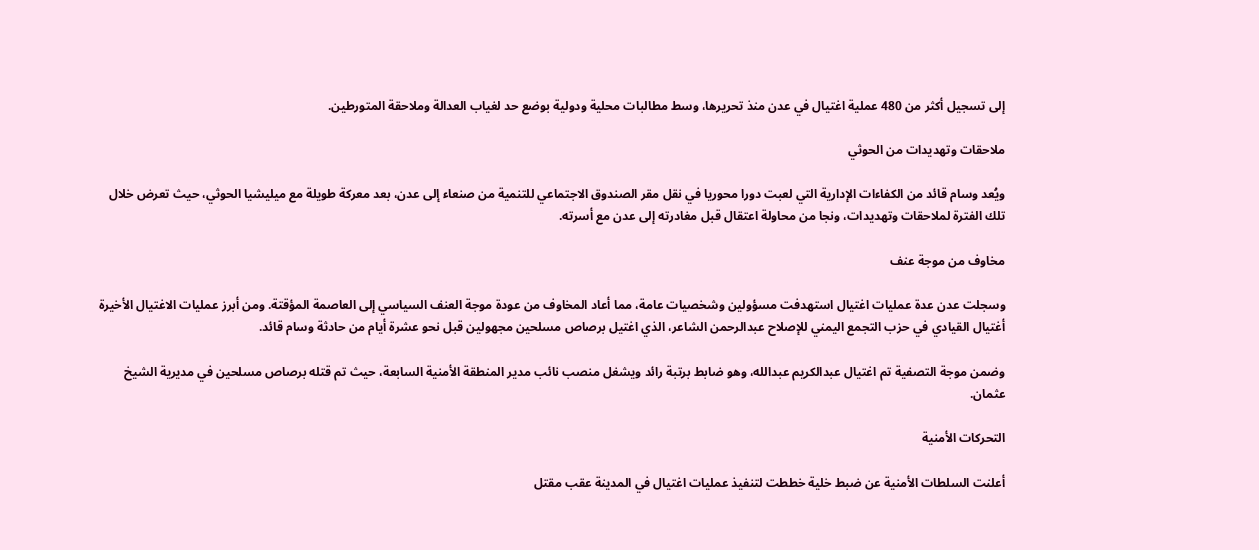إلى تسجيل أكثر من 480 عملية اغتيال في عدن منذ تحريرها، وسط مطالبات محلية ودولية بوضع حد لغياب العدالة وملاحقة المتورطين.

ملاحقات وتهديدات من الحوثي

ويُعد وسام قائد من الكفاءات الإدارية التي لعبت دورا محوريا في نقل مقر الصندوق الاجتماعي للتنمية من صنعاء إلى عدن، بعد معركة طويلة مع ميليشيا الحوثي، حيث تعرض خلال تلك الفترة لملاحقات وتهديدات، ونجا من محاولة اعتقال قبل مغادرته إلى عدن مع أسرته.

مخاوف من موجة عنف

وسجلت عدن عدة عمليات اغتيال استهدفت مسؤولين وشخصيات عامة، مما أعاد المخاوف من عودة موجة العنف السياسي إلى العاصمة المؤقتة. ومن أبرز عمليات الاغتيال الأخيرة أغتيال القيادي في حزب التجمع اليمني للإصلاح عبدالرحمن الشاعر، الذي اغتيل برصاص مسلحين مجهولين قبل نحو عشرة أيام من حادثة وسام قائد.

وضمن موجة التصفية تم اغتيال عبدالكريم عبدالله، وهو ضابط برتبة رائد ويشغل منصب نائب مدير المنطقة الأمنية السابعة، حيث تم قتله برصاص مسلحين في مديرية الشيخ عثمان.

التحركات الأمنية

أعلنت السلطات الأمنية عن ضبط خلية خططت لتنفيذ عمليات اغتيال في المدينة عقب مقتل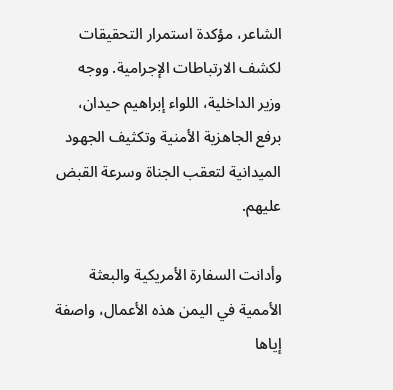الشاعر، مؤكدة استمرار التحقيقات لكشف الارتباطات الإجرامية. ووجه وزير الداخلية، اللواء إبراهيم حيدان، برفع الجاهزية الأمنية وتكثيف الجهود الميدانية لتعقب الجناة وسرعة القبض عليهم.

وأدانت السفارة الأمريكية والبعثة الأممية في اليمن هذه الأعمال، واصفة إياها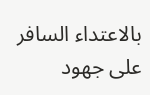بالاعتداء السافر على جهود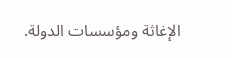الإغاثة ومؤسسات الدولة.